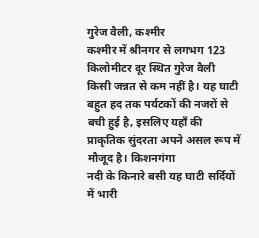गुरेज वैली, कश्मीर
कश्मीर में श्रीनगर से लगभग 123 किलोमीटर दूर स्थित गुरेज वैली किसी जन्नत से कम नहीं है। यह घाटी बहुत हद तक पर्यटकों की नजरों से बची हुई है, इसलिए यहाँ की प्राकृतिक सुंदरता अपने असल रूप में मौजूद है। किशनगंगा
नदी के किनारे बसी यह घाटी सर्दियों में भारी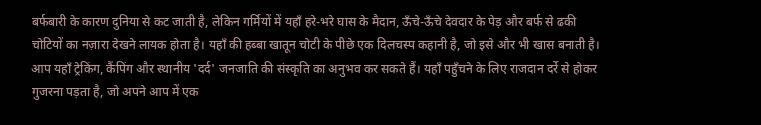बर्फबारी के कारण दुनिया से कट जाती है, लेकिन गर्मियों में यहाँ हरे-भरे घास के मैदान, ऊँचे-ऊँचे देवदार के पेड़ और बर्फ से ढकी चोटियों का नज़ारा देखने लायक होता है। यहाँ की हब्बा खातून चोटी के पीछे एक दिलचस्प कहानी है, जो इसे और भी खास बनाती है। आप यहाँ ट्रेकिंग, कैंपिंग और स्थानीय 'दर्द' जनजाति की संस्कृति का अनुभव कर सकते हैं। यहाँ पहुँचने के लिए राजदान दर्रे से होकर गुजरना पड़ता है, जो अपने आप में एक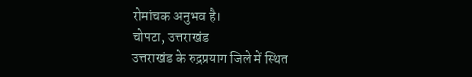रोमांचक अनुभव है।
चोपटा, उत्तराखंड
उत्तराखंड के रुद्रप्रयाग जिले में स्थित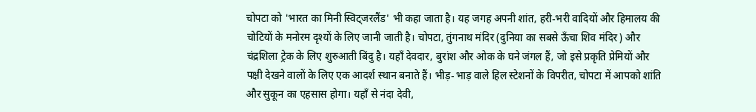चोपटा को 'भारत का मिनी स्विट्जरलैंड' भी कहा जाता है। यह जगह अपनी शांत, हरी-भरी वादियों और हिमालय की चोटियों के मनोरम दृश्यों के लिए जानी जाती है। चोपटा, तुंगनाथ मंदिर (दुनिया का सबसे ऊँचा शिव मंदिर) और चंद्रशिला ट्रेक के लिए शुरुआती बिंदु है। यहाँ देवदार, बुरांश और ओक के घने जंगल हैं, जो इसे प्रकृति प्रेमियों और पक्षी देखने वालों के लिए एक आदर्श स्थान बनाते हैं। भीड़-भाड़ वाले हिल स्टेशनों के विपरीत, चोपटा में आपको शांति और सुकून का एहसास होगा। यहाँ से नंदा देवी,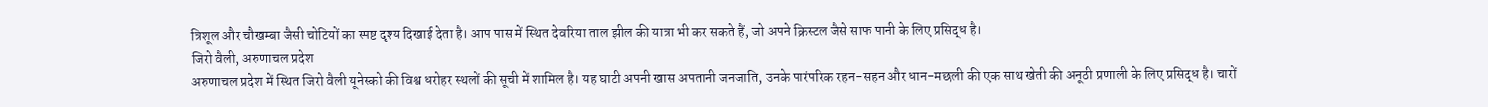त्रिशूल और चौखम्बा जैसी चोटियों का स्पष्ट दृश्य दिखाई देता है। आप पास में स्थित देवरिया ताल झील की यात्रा भी कर सकते हैं, जो अपने क्रिस्टल जैसे साफ पानी के लिए प्रसिद्ध है।
जिरो वैली, अरुणाचल प्रदेश
अरुणाचल प्रदेश में स्थित जिरो वैली यूनेस्को की विश्व धरोहर स्थलों की सूची में शामिल है। यह घाटी अपनी खास अपतानी जनजाति, उनके पारंपरिक रहन-सहन और धान-मछली की एक साथ खेती की अनूठी प्रणाली के लिए प्रसिद्ध है। चारों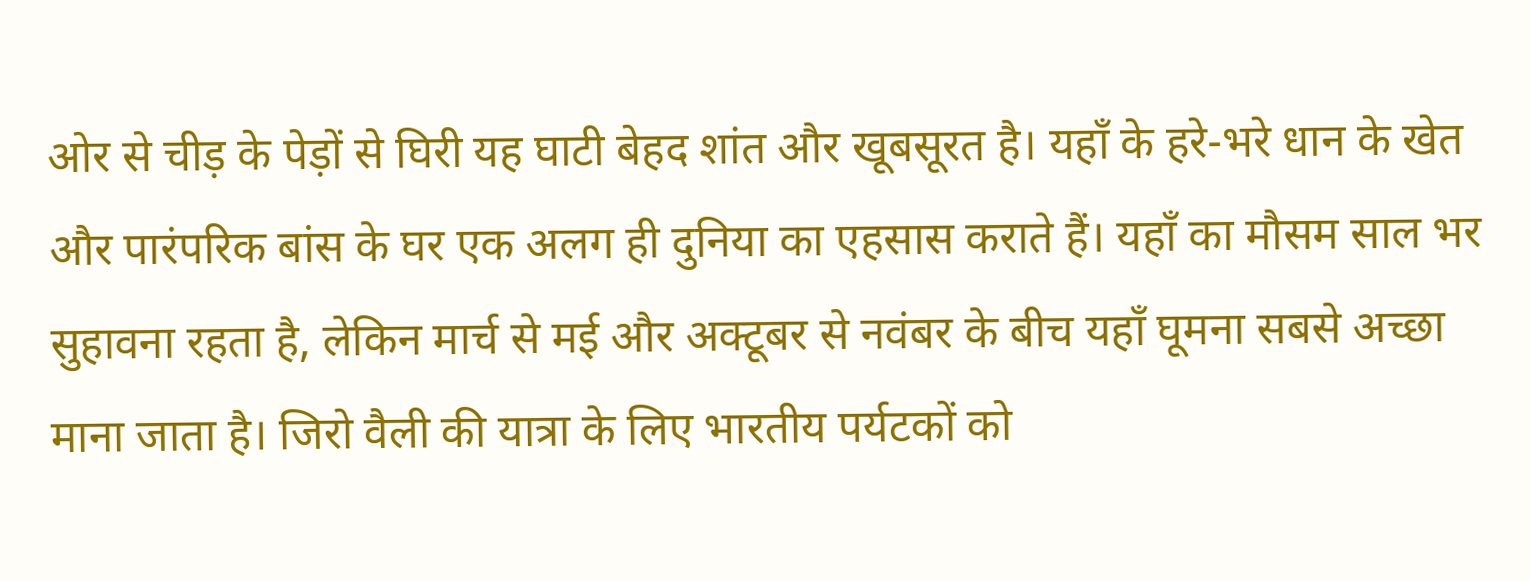ओर से चीड़ के पेड़ों से घिरी यह घाटी बेहद शांत और खूबसूरत है। यहाँ के हरे-भरे धान के खेत और पारंपरिक बांस के घर एक अलग ही दुनिया का एहसास कराते हैं। यहाँ का मौसम साल भर सुहावना रहता है, लेकिन मार्च से मई और अक्टूबर से नवंबर के बीच यहाँ घूमना सबसे अच्छा माना जाता है। जिरो वैली की यात्रा के लिए भारतीय पर्यटकों को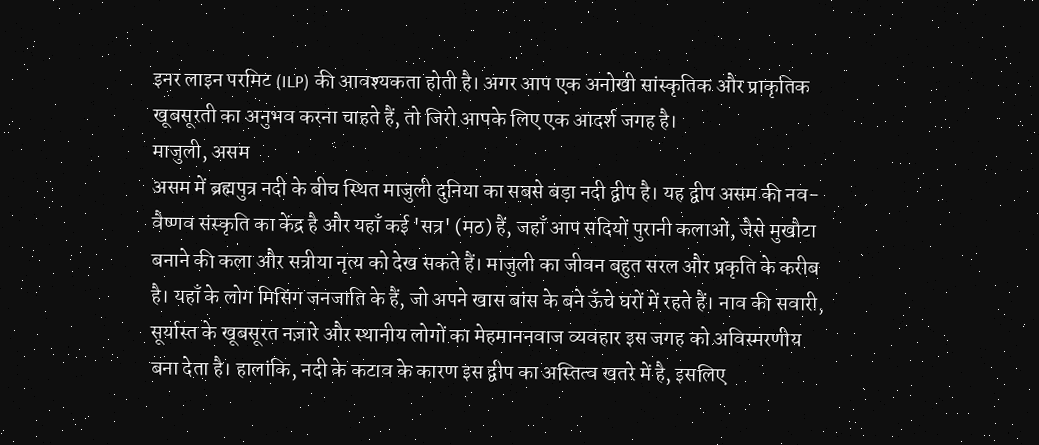इनर लाइन परमिट (ILP) की आवश्यकता होती है। अगर आप एक अनोखी सांस्कृतिक और प्राकृतिक खूबसूरती का अनुभव करना चाहते हैं, तो जिरो आपके लिए एक आदर्श जगह है।
माजुली, असम
असम में ब्रह्मपुत्र नदी के बीच स्थित माजुली दुनिया का सबसे बड़ा नदी द्वीप है। यह द्वीप असम की नव-वैष्णव संस्कृति का केंद्र है और यहाँ कई 'सत्र' (मठ) हैं, जहाँ आप सदियों पुरानी कलाओं, जैसे मुखौटा बनाने की कला और सत्रीया नृत्य को देख सकते हैं। माजुली का जीवन बहुत सरल और प्रकृति के करीब है। यहाँ के लोग मिसिंग जनजाति के हैं, जो अपने खास बांस के बने ऊँचे घरों में रहते हैं। नाव की सवारी, सूर्यास्त के खूबसूरत नज़ारे और स्थानीय लोगों का मेहमाननवाज व्यवहार इस जगह को अविस्मरणीय बना देता है। हालांकि, नदी के कटाव के कारण इस द्वीप का अस्तित्व खतरे में है, इसलिए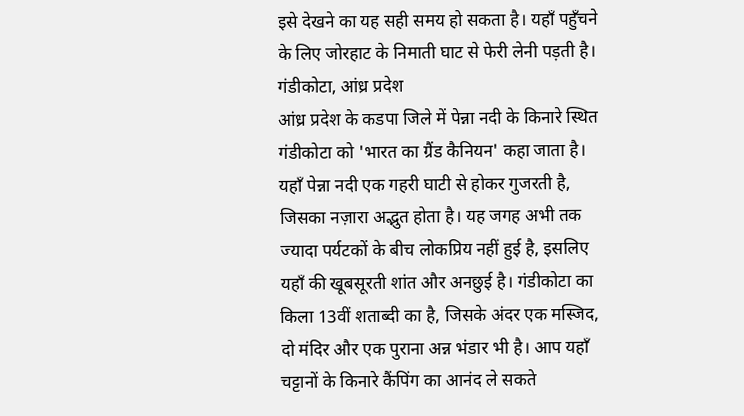इसे देखने का यह सही समय हो सकता है। यहाँ पहुँचने के लिए जोरहाट के निमाती घाट से फेरी लेनी पड़ती है।
गंडीकोटा, आंध्र प्रदेश
आंध्र प्रदेश के कडपा जिले में पेन्ना नदी के किनारे स्थित गंडीकोटा को 'भारत का ग्रैंड कैनियन' कहा जाता है। यहाँ पेन्ना नदी एक गहरी घाटी से होकर गुजरती है, जिसका नज़ारा अद्भुत होता है। यह जगह अभी तक ज्यादा पर्यटकों के बीच लोकप्रिय नहीं हुई है, इसलिए यहाँ की खूबसूरती शांत और अनछुई है। गंडीकोटा का किला 13वीं शताब्दी का है, जिसके अंदर एक मस्जिद, दो मंदिर और एक पुराना अन्न भंडार भी है। आप यहाँ चट्टानों के किनारे कैंपिंग का आनंद ले सकते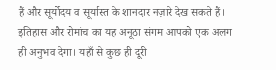हैं और सूर्योदय व सूर्यास्त के शानदार नज़ारे देख सकते हैं। इतिहास और रोमांच का यह अनूठा संगम आपको एक अलग ही अनुभव देगा। यहाँ से कुछ ही दूरी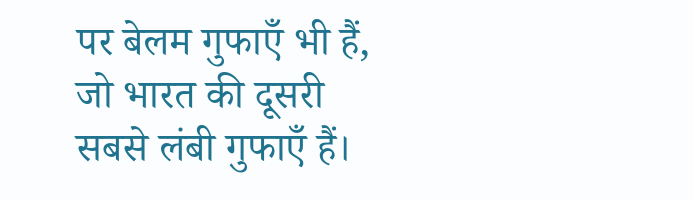पर बेलम गुफाएँ भी हैं, जो भारत की दूसरी सबसे लंबी गुफाएँ हैं।